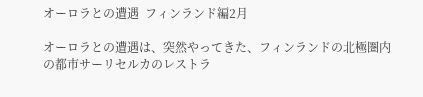オーロラとの遭遇  フィンランド編2月

オーロラとの遭遇は、突然やってきた、フィンランドの北極圏内の都市サーリセルカのレストラ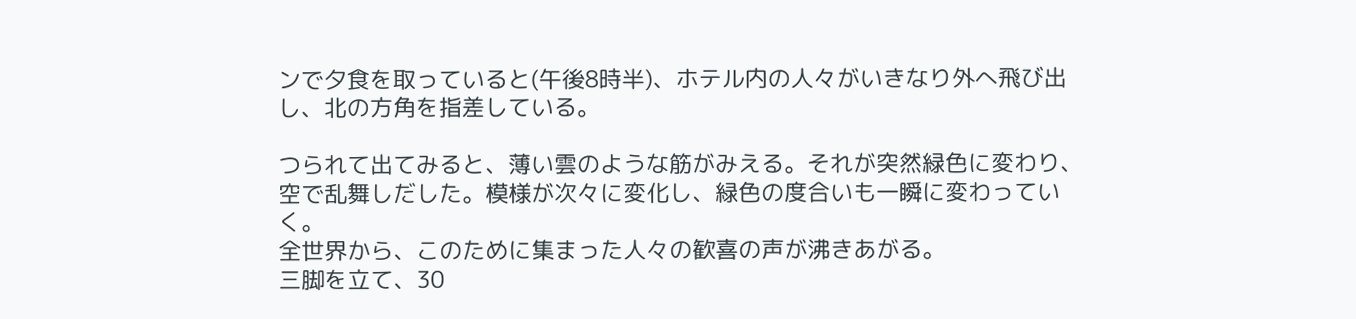ンで夕食を取っていると(午後8時半)、ホテル内の人々がいきなり外へ飛び出し、北の方角を指差している。

つられて出てみると、薄い雲のような筋がみえる。それが突然緑色に変わり、空で乱舞しだした。模様が次々に変化し、緑色の度合いも一瞬に変わっていく。
全世界から、このために集まった人々の歓喜の声が沸きあがる。
三脚を立て、30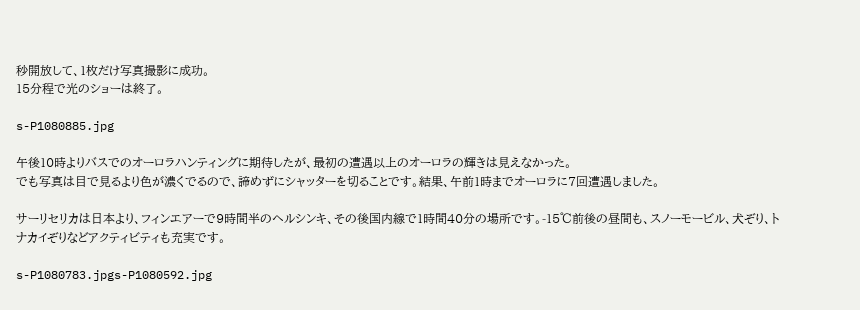秒開放して、1枚だけ写真撮影に成功。
15分程で光のショーは終了。

s-P1080885.jpg

午後10時よりバスでのオーロラハンティングに期待したが、最初の遭遇以上のオーロラの輝きは見えなかった。
でも写真は目で見るより色が濃くでるので、諦めずにシャッターを切ることです。結果、午前1時までオーロラに7回遭遇しました。

サーリセリカは日本より、フィンエアーで9時間半のヘルシンキ、その後国内線で1時間40分の場所です。-15℃前後の昼間も、スノーモービル、犬ぞり、トナカイぞりなどアクティビティも充実です。

s-P1080783.jpgs-P1080592.jpg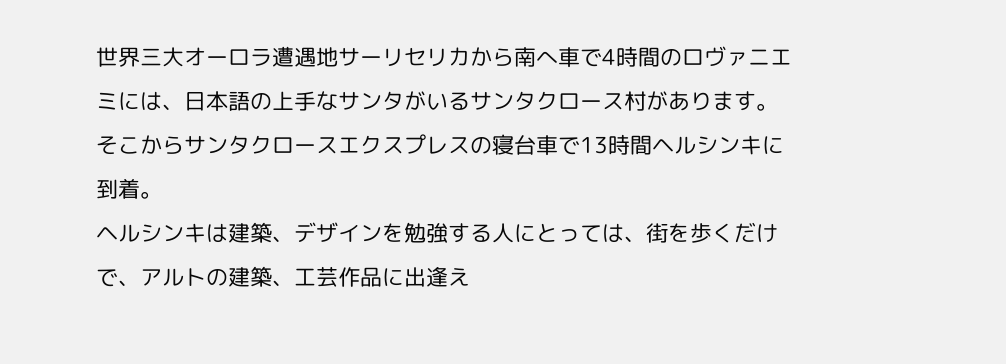世界三大オーロラ遭遇地サーリセリカから南へ車で4時間のロヴァニエミには、日本語の上手なサンタがいるサンタクロース村があります。
そこからサンタクロースエクスプレスの寝台車で13時間ヘルシンキに到着。
ヘルシンキは建築、デザインを勉強する人にとっては、街を歩くだけで、アルトの建築、工芸作品に出逢え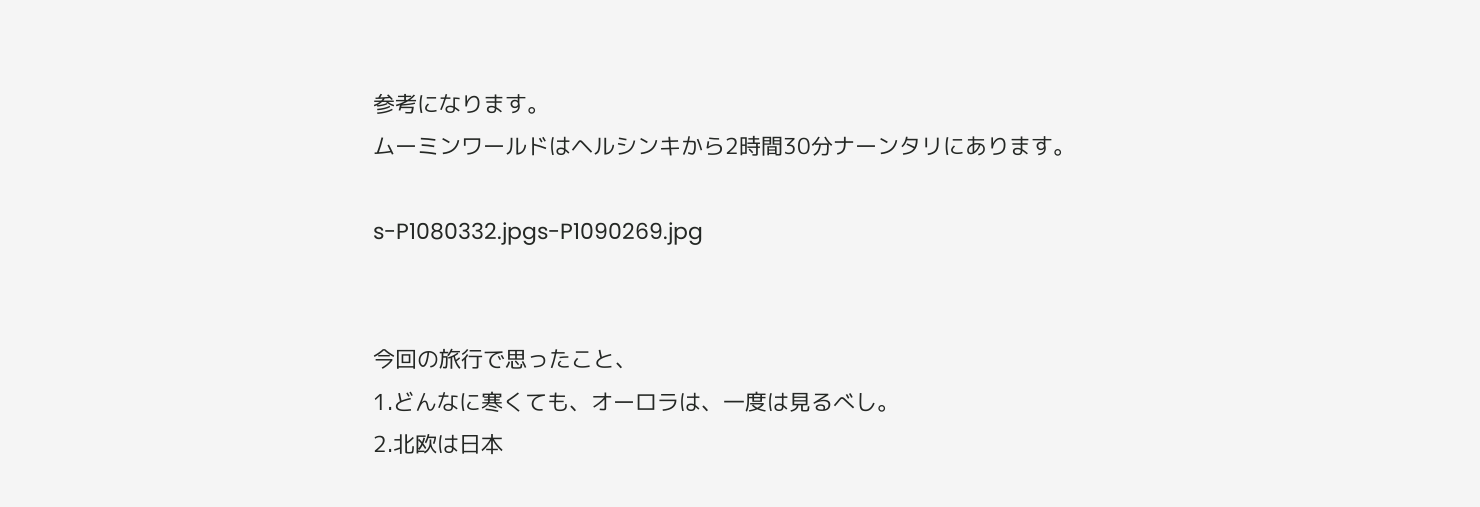参考になります。
ムーミンワールドはヘルシンキから2時間30分ナーンタリにあります。

s-P1080332.jpgs-P1090269.jpg


今回の旅行で思ったこと、
1.どんなに寒くても、オーロラは、一度は見るべし。
2.北欧は日本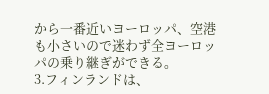から一番近いヨーロッパ、空港も小さいので迷わず全ヨーロッパの乗り継ぎができる。
3.フィンランドは、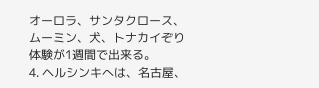オーロラ、サンタクロース、ムーミン、犬、トナカイぞり体験が1週間で出来る。
4. ヘルシンキへは、名古屋、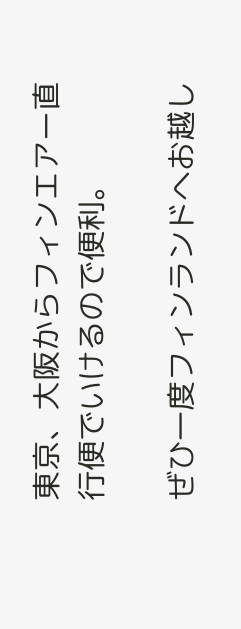東京、大阪からフィンエアー直行便でいけるので便利。

ぜひ一度フィンランドへお越し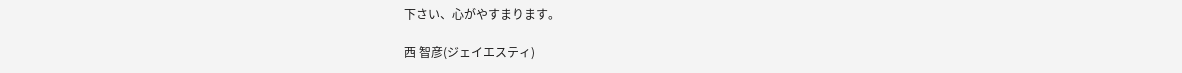下さい、心がやすまります。

西 智彦(ジェイエスティ)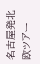名古屋発北欧ツアー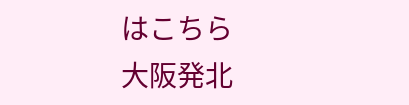はこちら
大阪発北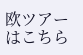欧ツアーはこちら